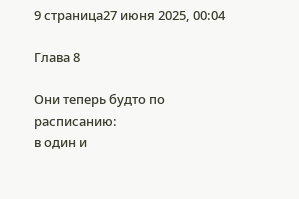9 страница27 июня 2025, 00:04

Глава 8

Они теперь будто по расписанию:
в один и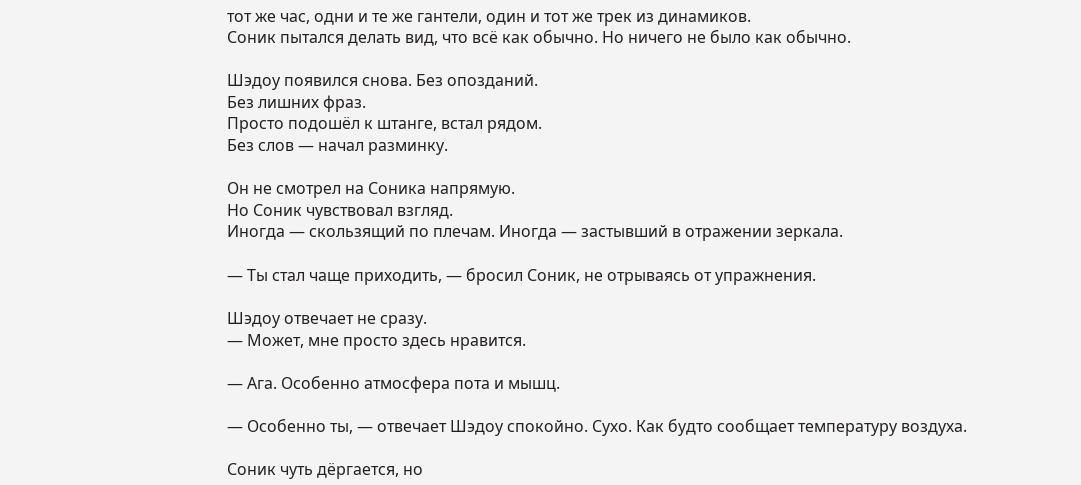тот же час, одни и те же гантели, один и тот же трек из динамиков.
Соник пытался делать вид, что всё как обычно. Но ничего не было как обычно.

Шэдоу появился снова. Без опозданий.
Без лишних фраз.
Просто подошёл к штанге, встал рядом.
Без слов — начал разминку.

Он не смотрел на Соника напрямую.
Но Соник чувствовал взгляд.
Иногда — скользящий по плечам. Иногда — застывший в отражении зеркала.

— Ты стал чаще приходить, — бросил Соник, не отрываясь от упражнения.

Шэдоу отвечает не сразу.
— Может, мне просто здесь нравится.

— Ага. Особенно атмосфера пота и мышц.

— Особенно ты, — отвечает Шэдоу спокойно. Сухо. Как будто сообщает температуру воздуха.

Соник чуть дёргается, но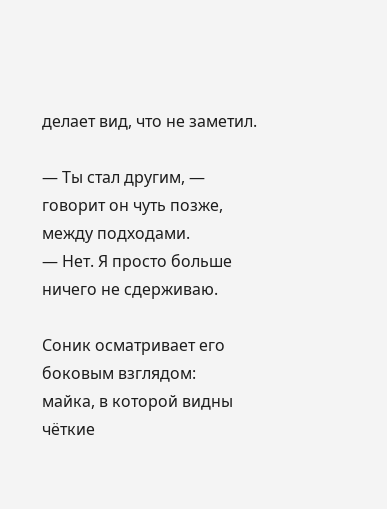делает вид, что не заметил.

— Ты стал другим, — говорит он чуть позже, между подходами.
— Нет. Я просто больше ничего не сдерживаю.

Соник осматривает его боковым взглядом:
майка, в которой видны чёткие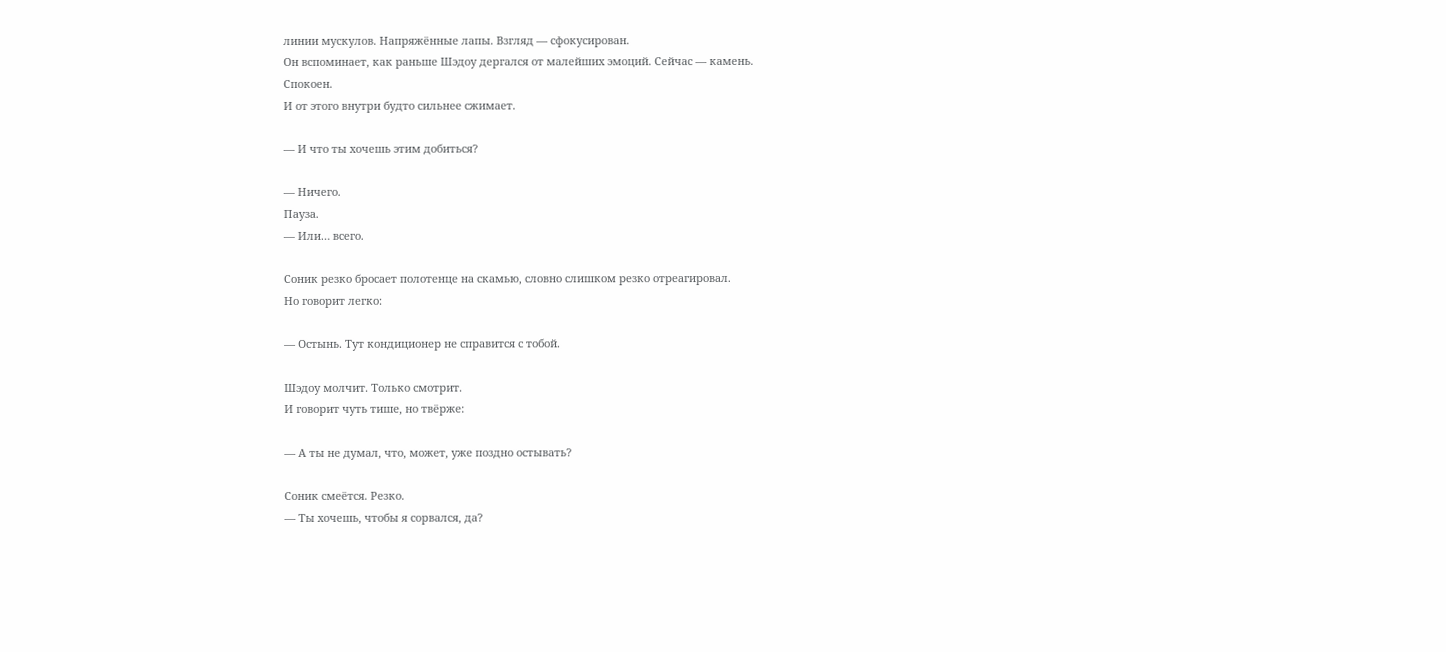линии мускулов. Напряжённые лапы. Взгляд — сфокусирован.
Он вспоминает, как раньше Шэдоу дергался от малейших эмоций. Сейчас — камень.
Спокоен.
И от этого внутри будто сильнее сжимает.

— И что ты хочешь этим добиться?

— Ничего.
Пауза.
— Или… всего.

Соник резко бросает полотенце на скамью, словно слишком резко отреагировал.
Но говорит легко:

— Остынь. Тут кондиционер не справится с тобой.

Шэдоу молчит. Только смотрит.
И говорит чуть тише, но твёрже:

— А ты не думал, что, может, уже поздно остывать?

Соник смеётся. Резко.
— Ты хочешь, чтобы я сорвался, да?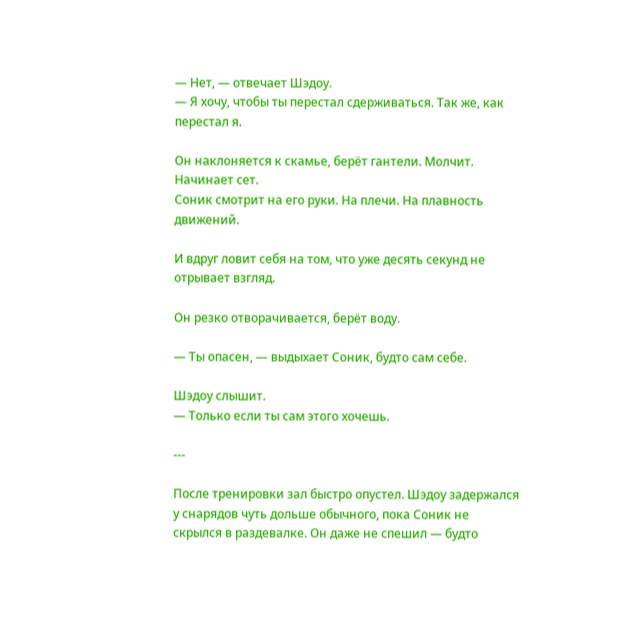— Нет, — отвечает Шэдоу.
— Я хочу, чтобы ты перестал сдерживаться. Так же, как перестал я.

Он наклоняется к скамье, берёт гантели. Молчит. Начинает сет.
Соник смотрит на его руки. На плечи. На плавность движений.

И вдруг ловит себя на том, что уже десять секунд не отрывает взгляд.

Он резко отворачивается, берёт воду.

— Ты опасен, — выдыхает Соник, будто сам себе.

Шэдоу слышит.
— Только если ты сам этого хочешь.

---

После тренировки зал быстро опустел. Шэдоу задержался у снарядов чуть дольше обычного, пока Соник не скрылся в раздевалке. Он даже не спешил — будто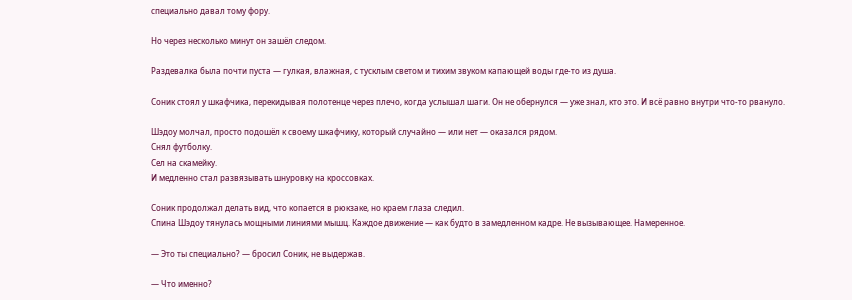специально давал тому фору.

Но через несколько минут он зашёл следом.

Раздевалка была почти пуста — гулкая, влажная, с тусклым светом и тихим звуком капающей воды где-то из душа.

Соник стоял у шкафчика, перекидывая полотенце через плечо, когда услышал шаги. Он не обернулся — уже знал, кто это. И всё равно внутри что-то рвануло.

Шэдоу молчал, просто подошёл к своему шкафчику, который случайно — или нет — оказался рядом.
Снял футболку.
Сел на скамейку.
И медленно стал развязывать шнуровку на кроссовках.

Соник продолжал делать вид, что копается в рюкзаке, но краем глаза следил.
Спина Шэдоу тянулась мощными линиями мышц. Каждое движение — как будто в замедленном кадре. Не вызывающее. Намеренное.

— Это ты специально? — бросил Соник, не выдержав.

— Что именно?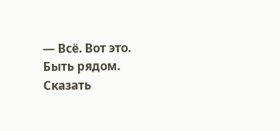— Всё. Вот это. Быть рядом. Сказать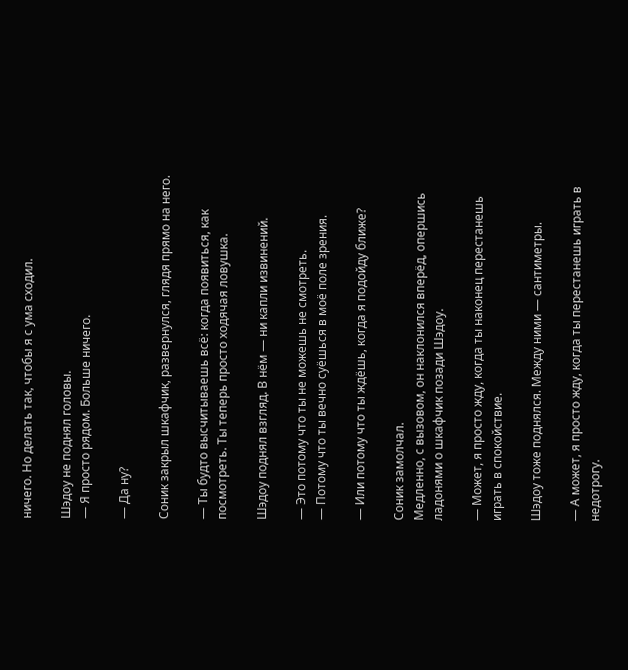ничего. Но делать так, чтобы я с ума сходил.

Шэдоу не поднял головы.
— Я просто рядом. Больше ничего.

— Да ну?

Соник закрыл шкафчик, развернулся, глядя прямо на него.

— Ты будто высчитываешь всё: когда появиться, как посмотреть. Ты теперь просто ходячая ловушка.

Шэдоу поднял взгляд. В нём — ни капли извинений.

— Это потому что ты не можешь не смотреть.
— Потому что ты вечно суёшься в моё поле зрения.

— Или потому что ты ждёшь, когда я подойду ближе?

Соник замолчал.
Медленно, с вызовом, он наклонился вперёд, опершись ладонями о шкафчик позади Шэдоу.

— Может, я просто жду, когда ты наконец перестанешь играть в спокойствие.

Шэдоу тоже поднялся. Между ними — сантиметры.

— А может, я просто жду, когда ты перестанешь играть в недотрогу.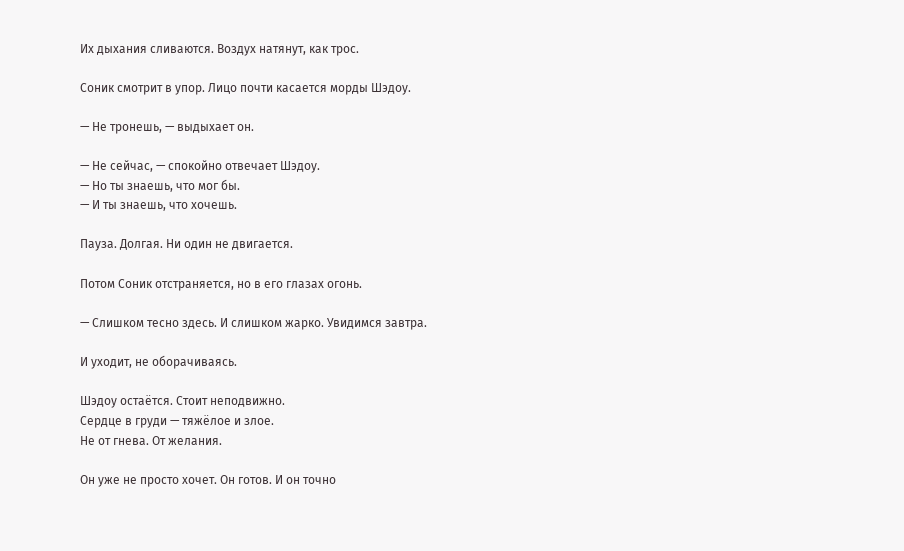Их дыхания сливаются. Воздух натянут, как трос.

Соник смотрит в упор. Лицо почти касается морды Шэдоу.

— Не тронешь, — выдыхает он.

— Не сейчас, — спокойно отвечает Шэдоу.
— Но ты знаешь, что мог бы.
— И ты знаешь, что хочешь.

Пауза. Долгая. Ни один не двигается.

Потом Соник отстраняется, но в его глазах огонь.

— Слишком тесно здесь. И слишком жарко. Увидимся завтра.

И уходит, не оборачиваясь.

Шэдоу остаётся. Стоит неподвижно.
Сердце в груди — тяжёлое и злое.
Не от гнева. От желания.

Он уже не просто хочет. Он готов. И он точно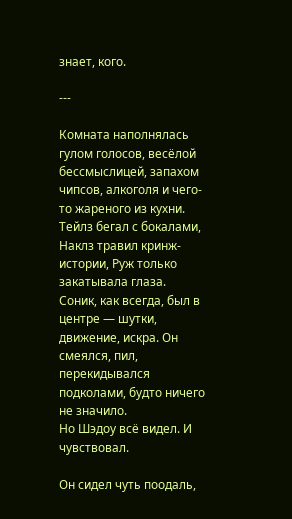знает, кого.

---

Комната наполнялась гулом голосов, весёлой бессмыслицей, запахом чипсов, алкоголя и чего-то жареного из кухни. Тейлз бегал с бокалами, Наклз травил кринж-истории, Руж только закатывала глаза.
Соник, как всегда, был в центре — шутки, движение, искра. Он смеялся, пил, перекидывался подколами, будто ничего не значило.
Но Шэдоу всё видел. И чувствовал.

Он сидел чуть поодаль,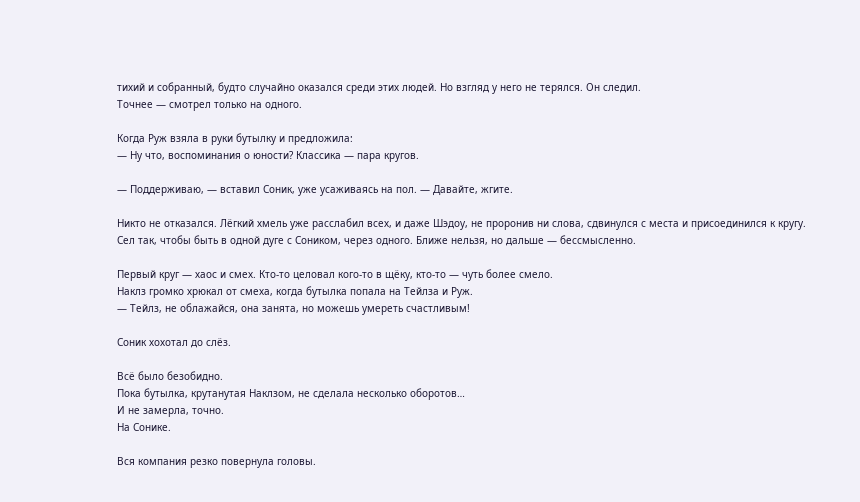тихий и собранный, будто случайно оказался среди этих людей. Но взгляд у него не терялся. Он следил.
Точнее — смотрел только на одного.

Когда Руж взяла в руки бутылку и предложила:
— Ну что, воспоминания о юности? Классика — пара кругов.

— Поддерживаю, — вставил Соник, уже усаживаясь на пол. — Давайте, жгите.

Никто не отказался. Лёгкий хмель уже расслабил всех, и даже Шэдоу, не проронив ни слова, сдвинулся с места и присоединился к кругу.
Сел так, чтобы быть в одной дуге с Соником, через одного. Ближе нельзя, но дальше — бессмысленно.

Первый круг — хаос и смех. Кто-то целовал кого-то в щёку, кто-то — чуть более смело.
Наклз громко хрюкал от смеха, когда бутылка попала на Тейлза и Руж.
— Тейлз, не облажайся, она занята, но можешь умереть счастливым!

Соник хохотал до слёз.

Всё было безобидно.
Пока бутылка, крутанутая Наклзом, не сделала несколько оборотов…
И не замерла, точно.
На Сонике.

Вся компания резко повернула головы.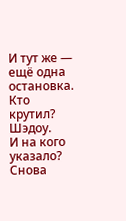И тут же — ещё одна остановка. Кто крутил? Шэдоу.
И на кого указало? Снова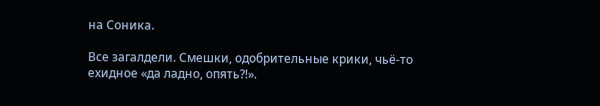на Соника.

Все загалдели. Смешки, одобрительные крики, чьё-то ехидное «да ладно, опять?!».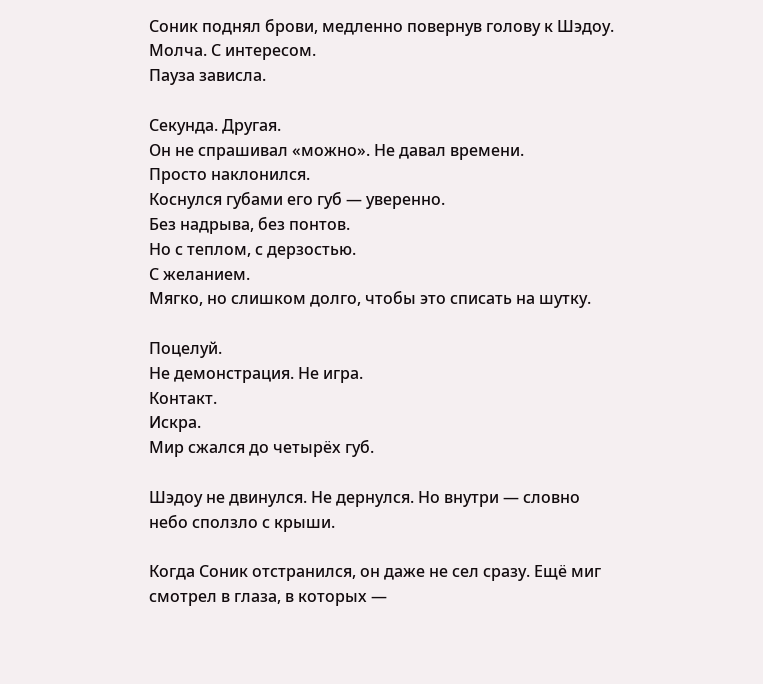Соник поднял брови, медленно повернув голову к Шэдоу.
Молча. С интересом.
Пауза зависла.

Секунда. Другая.
Он не спрашивал «можно». Не давал времени.
Просто наклонился.
Коснулся губами его губ — уверенно.
Без надрыва, без понтов.
Но с теплом, с дерзостью.
С желанием.
Мягко, но слишком долго, чтобы это списать на шутку.

Поцелуй.
Не демонстрация. Не игра.
Контакт.
Искра.
Мир сжался до четырёх губ.

Шэдоу не двинулся. Не дернулся. Но внутри — словно небо сползло с крыши.

Когда Соник отстранился, он даже не сел сразу. Ещё миг смотрел в глаза, в которых —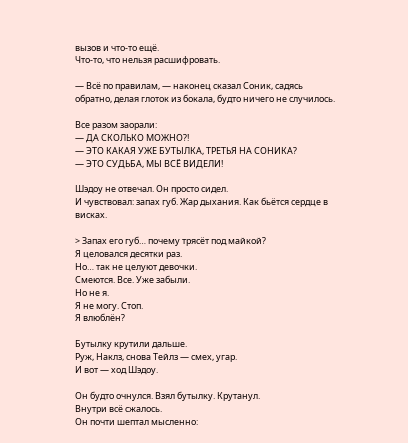вызов и что-то ещё.
Что-то, что нельзя расшифровать.

— Всё по правилам, — наконец сказал Соник, садясь обратно, делая глоток из бокала, будто ничего не случилось.

Все разом заорали:
— ДА СКОЛЬКО МОЖНО?!
— ЭТО КАКАЯ УЖЕ БУТЫЛКА, ТРЕТЬЯ НА СОНИКА?
— ЭТО СУДЬБА, МЫ ВСЁ ВИДЕЛИ!

Шэдоу не отвечал. Он просто сидел.
И чувствовал: запах губ. Жар дыхания. Как бьётся сердце в висках.

> Запах его губ… почему трясёт под майкой?
Я целовался десятки раз.
Но… так не целуют девочки.
Смеются. Все. Уже забыли.
Но не я.
Я не могу. Стоп.
Я влюблён?

Бутылку крутили дальше.
Руж, Наклз, снова Тейлз — смех, угар.
И вот — ход Шэдоу.

Он будто очнулся. Взял бутылку. Крутанул.
Внутри всё сжалось.
Он почти шептал мысленно: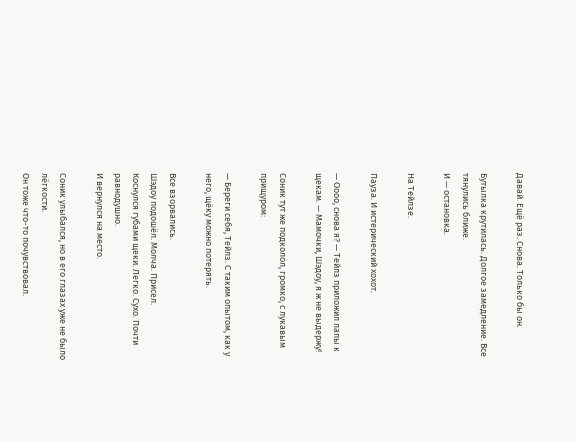Давай. Ещё раз. Снова. Только бы он.

Бутылка крутилась. Долгое замедление. Все тянулись ближе.
И — остановка.

На Тейлзе.

Пауза. И истерический хохот.

— Оооо, снова я? — Тейлз приложил лапы к щекам. — Мамочки, Шэдоу, я ж не выдержу!

Соник тут же подколол, громко, с лукавым прищуром:

— Береги себя, Тейлз. С таким опытом, как у него, щёку можно потерять.

Все взорвались.
Шэдоу подошёл. Молча. Присел.
Коснулся губами щеки. Легко. Сухо. Почти равнодушно.
И вернулся на место.

Соник улыбался, но в его глазах уже не было лёгкости.
Он тоже что-то почувствовал.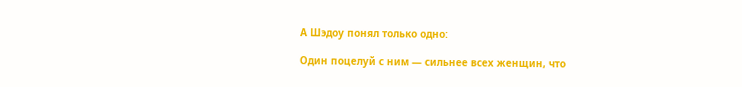А Шэдоу понял только одно:

Один поцелуй с ним — сильнее всех женщин, что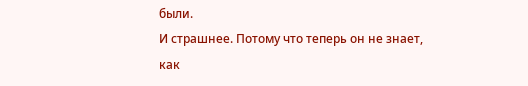были.
И страшнее. Потому что теперь он не знает, как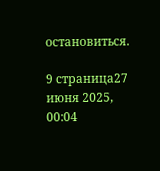остановиться.

9 страница27 июня 2025, 00:04